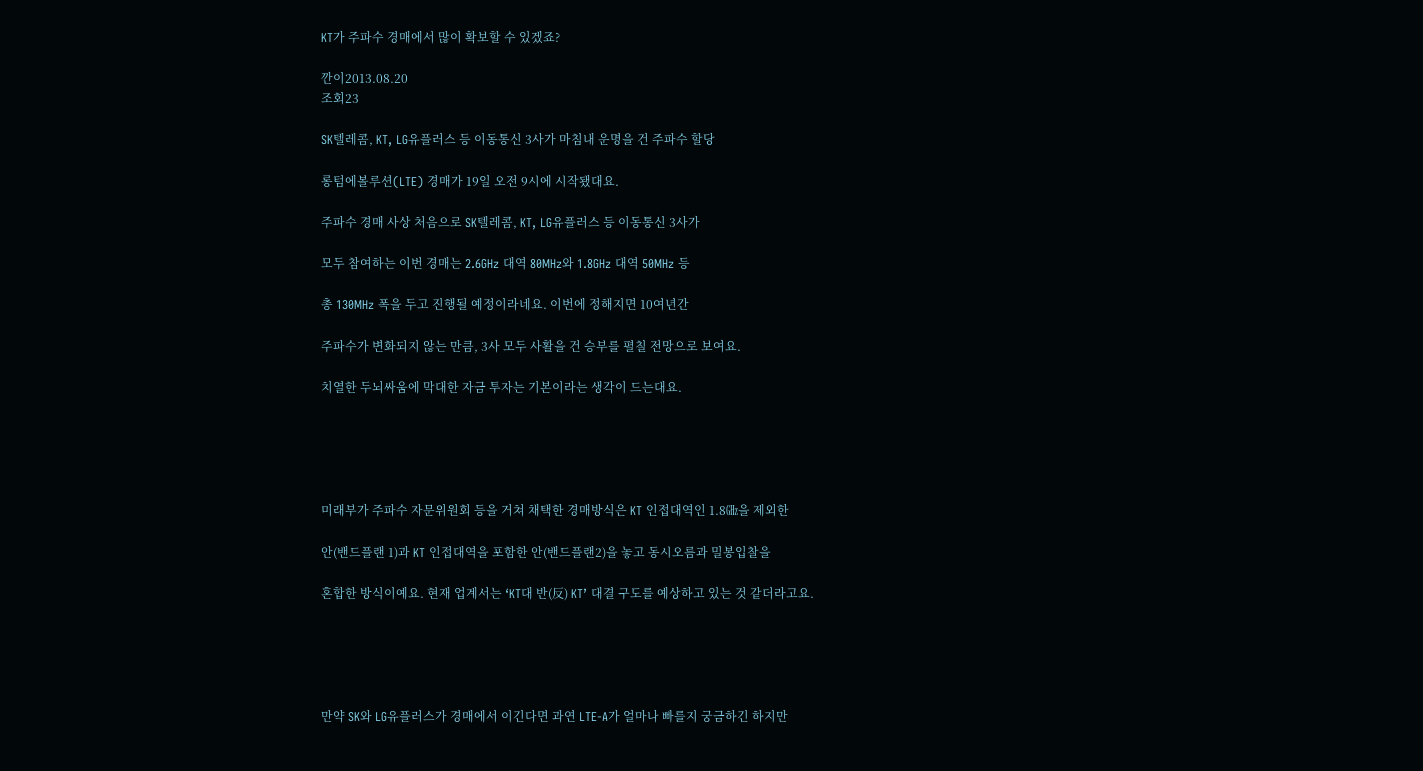KT가 주파수 경매에서 많이 확보할 수 있겠죠?

깐이2013.08.20
조회23

SK텔레콤, KT, LG유플러스 등 이동통신 3사가 마침내 운명을 건 주파수 할당

롱텀에볼루션(LTE) 경매가 19일 오전 9시에 시작됐대요.

주파수 경매 사상 처음으로 SK텔레콤, KT, LG유플러스 등 이동통신 3사가

모두 참여하는 이번 경매는 2.6GHz 대역 80MHz와 1.8GHz 대역 50MHz 등

총 130MHz 폭을 두고 진행될 예정이라네요. 이번에 정해지면 10여년간

주파수가 변화되지 않는 만큼, 3사 모두 사활을 건 승부를 펼칠 전망으로 보여요.

치열한 두뇌싸움에 막대한 자금 투자는 기본이라는 생각이 드는대요.





미래부가 주파수 자문위원회 등을 거쳐 채택한 경매방식은 KT 인접대역인 1.8㎓을 제외한

안(밴드플랜 1)과 KT 인접대역을 포함한 안(밴드플랜2)을 놓고 동시오름과 밀봉입찰을

혼합한 방식이예요. 현재 업계서는 ‘KT대 반(反) KT’ 대결 구도를 예상하고 있는 것 같더라고요.





만약 SK와 LG유플러스가 경매에서 이긴다면 과연 LTE-A가 얼마나 빠를지 궁금하긴 하지만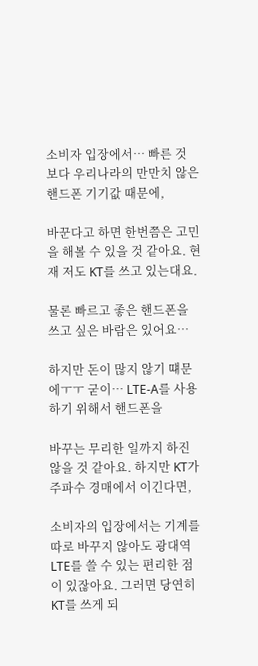소비자 입장에서… 빠른 것 보다 우리나라의 만만치 않은 핸드폰 기기값 때문에,

바꾼다고 하면 한번쯤은 고민을 해볼 수 있을 것 같아요. 현재 저도 KT를 쓰고 있는대요.

물론 빠르고 좋은 핸드폰을 쓰고 싶은 바람은 있어요…

하지만 돈이 많지 않기 떄문에ㅜㅜ 굳이… LTE-A를 사용하기 위해서 핸드폰을

바꾸는 무리한 일까지 하진 않을 것 같아요. 하지만 KT가 주파수 경매에서 이긴다면,

소비자의 입장에서는 기계를 따로 바꾸지 않아도 광대역 LTE를 쓸 수 있는 편리한 점이 있잖아요. 그러면 당연히 KT를 쓰게 되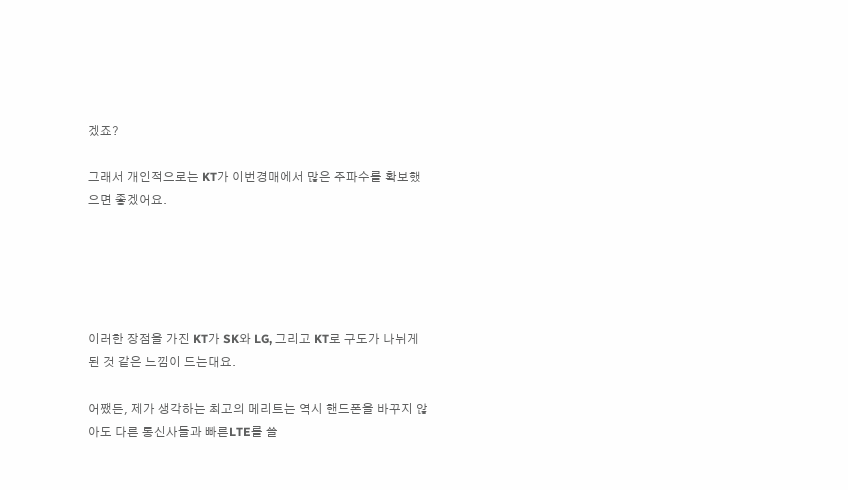겠죠?

그래서 개인적으로는 KT가 이번경매에서 많은 주파수를 확보했으면 좋겠어요.





이러한 장점을 가진 KT가 SK와 LG, 그리고 KT로 구도가 나뉘게 된 것 같은 느낌이 드는대요.

어쨌든, 제가 생각하는 최고의 메리트는 역시 핸드폰을 바꾸지 않아도 다른 통신사들과 빠른LTE를 쓸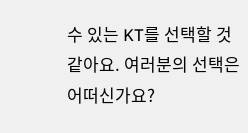수 있는 KT를 선택할 것 같아요. 여러분의 선택은 어떠신가요?